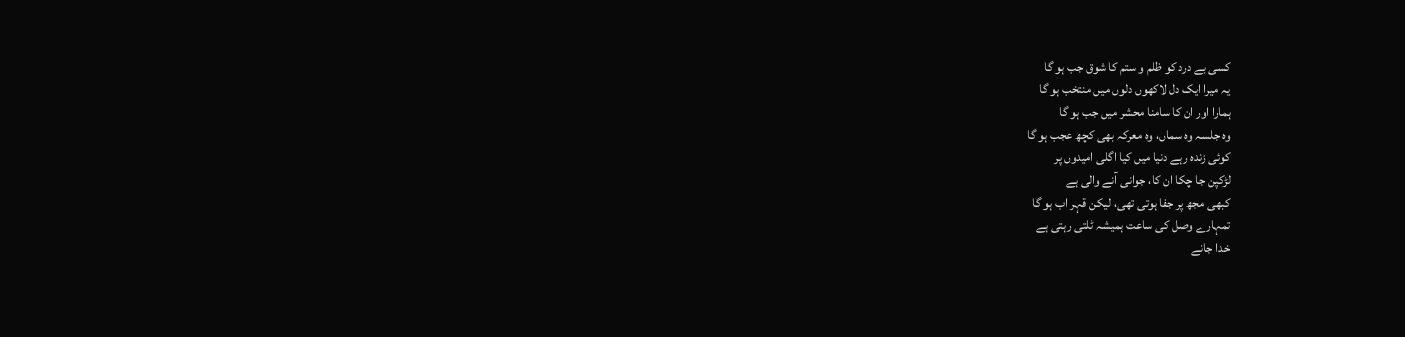کسی بے درد کو ظلم و ستم کا شوق جب ہو گا
یہ میرا ایک دل لاکھوں دلوں میں منتخب ہو گا
ہمارا اور ان کا سامنا محشر میں جب ہو گا
وہ جلسہ وہ سماں، وہ معرکہ بھی کچھ عجب ہو گا
کوئی زندہ رہے دنیا میں کیا اگلی امیدوں پر
لڑکپن جا چکا ان کا، جوانی آنے والی ہے
کبھی مجھ پر جفا ہوتی تھی، لیکن قہر اب ہو گا
تمہارے وصل کی ساعت ہمیشہ ٹلتی رہتی ہے
خدا جانے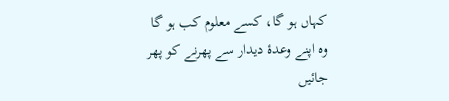کہاں ہو گا، کسے معلوم کب ہو گا
وہ اپنے وعدۂ دیدار سے پھرنے کو پھر جائیں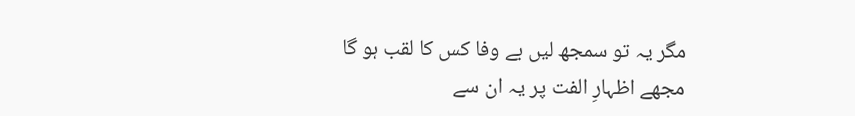مگر یہ تو سمجھ لیں بے وفا کس کا لقب ہو گا
مجھے اظہارِ الفت پر یہ ان سے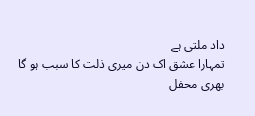داد ملتی ہے
تمہارا عشق اک دن میری ذلت کا سبب ہو گا
بھری محفل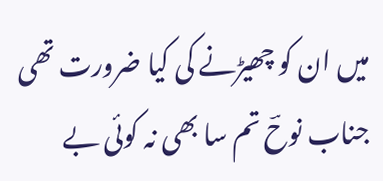میں ان کو چھیڑنے کی کیا ضرورت تھی
جناب نوحؔ تم سا بھی نہ کوئی بے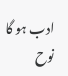ادب ہو گا
نوح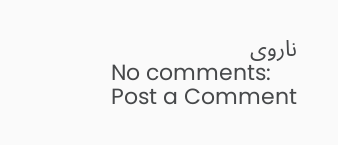ناروی
No comments:
Post a Comment